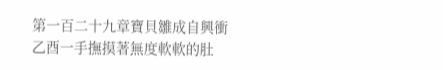第一百二十九章寶貝雛成自興衝
乙酉一手撫摸著無度軟軟的肚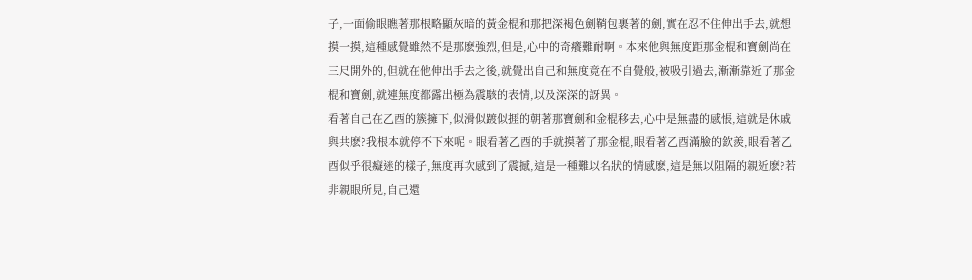子,一面偷眼瞧著那根略顯灰暗的黃金棍和那把深褐色劍鞘包裹著的劍,實在忍不住伸出手去,就想摸一摸,這種感覺雖然不是那麽強烈,但是,心中的奇癢難耐啊。本來他與無度距那金棍和寶劍尚在三尺開外的,但就在他伸出手去之後,就覺出自己和無度竟在不自覺般,被吸引過去,漸漸靠近了那金棍和寶劍,就連無度都露出極為震駭的表情,以及深深的訝異。
看著自己在乙酉的簇擁下,似滑似踱似捱的朝著那寶劍和金棍移去,心中是無盡的感悵,這就是休戚與共麽?我根本就停不下來呢。眼看著乙酉的手就摸著了那金棍,眼看著乙酉滿臉的欽羨,眼看著乙酉似乎很癡迷的樣子,無度再次感到了震撼,這是一種難以名狀的情感麽,這是無以阻隔的親近麽?若非親眼所見,自己還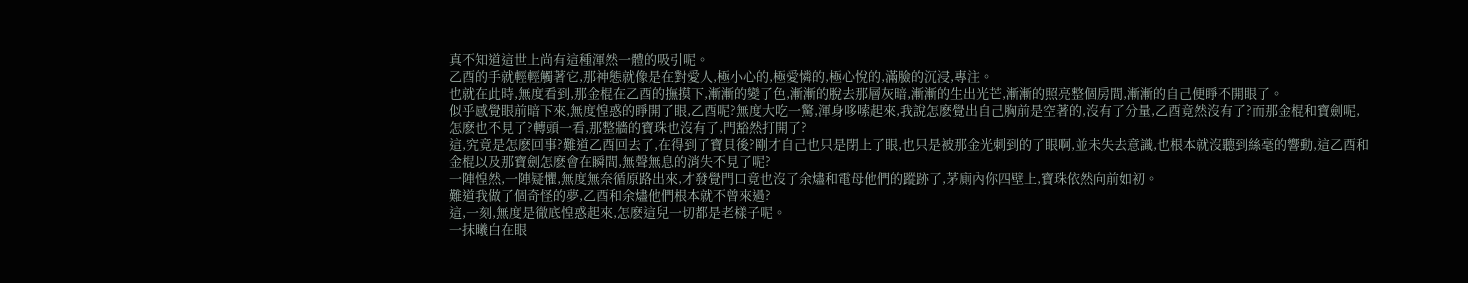真不知道這世上尚有這種渾然一體的吸引呢。
乙酉的手就輕輕觸著它,那神態就像是在對愛人,極小心的,極愛憐的,極心悅的,滿臉的沉浸,專注。
也就在此時,無度看到,那金棍在乙酉的撫摸下,漸漸的變了色,漸漸的脫去那層灰暗,漸漸的生出光芒,漸漸的照亮整個房間,漸漸的自己便睜不開眼了。
似乎感覺眼前暗下來,無度惶惑的睜開了眼,乙酉呢?無度大吃一驚,渾身哆嗦起來,我說怎麽覺出自己胸前是空著的,沒有了分量,乙酉竟然沒有了?而那金棍和寶劍呢,怎麽也不見了?轉頭一看,那整牆的寶珠也沒有了,門豁然打開了?
這,究竟是怎麽回事?難道乙酉回去了,在得到了寶貝後?剛才自己也只是閉上了眼,也只是被那金光刺到的了眼啊,並未失去意識,也根本就沒聽到絲毫的響動,這乙酉和金棍以及那寶劍怎麽會在瞬間,無聲無息的消失不見了呢?
一陣惶然,一陣疑懼,無度無奈循原路出來,才發覺門口竟也沒了余燼和電母他們的蹤跡了,茅廁內你四壁上,寶珠依然向前如初。
難道我做了個奇怪的夢,乙酉和余燼他們根本就不曾來過?
這,一刻,無度是徹底惶惑起來,怎麽這兒一切都是老樣子呢。
一抹曦白在眼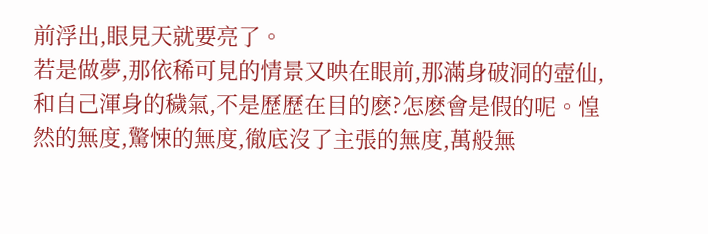前浮出,眼見天就要亮了。
若是做夢,那依稀可見的情景又映在眼前,那滿身破洞的壺仙,和自己渾身的穢氣,不是歷歷在目的麽?怎麽會是假的呢。惶然的無度,驚悚的無度,徹底沒了主張的無度,萬般無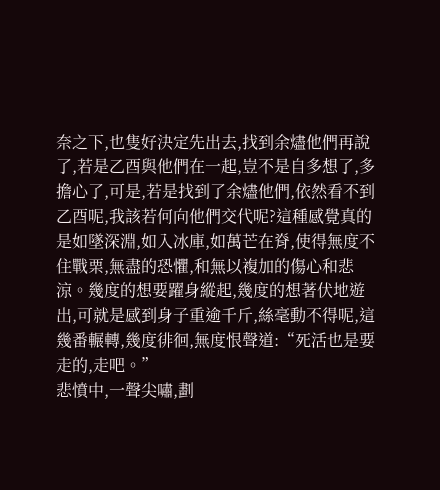奈之下,也隻好決定先出去,找到余燼他們再說了,若是乙酉與他們在一起,豈不是自多想了,多擔心了,可是,若是找到了余燼他們,依然看不到乙酉呢,我該若何向他們交代呢?這種感覺真的是如墜深淵,如入冰庫,如萬芒在脊,使得無度不住戰栗,無盡的恐懼,和無以複加的傷心和悲涼。幾度的想要躍身縱起,幾度的想著伏地遊出,可就是感到身子重逾千斤,絲毫動不得呢,這幾番輾轉,幾度徘徊,無度恨聲道:“死活也是要走的,走吧。”
悲憤中,一聲尖嘯,劃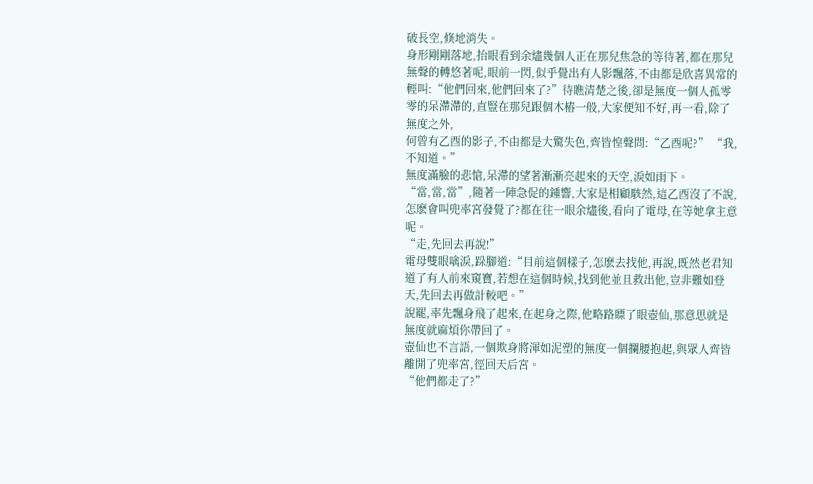破長空,倏地消失。
身形剛剛落地,抬眼看到余燼幾個人正在那兒焦急的等待著,都在那兒無聲的轉悠著呢,眼前一閃,似乎覺出有人影飄落,不由都是欣喜異常的輕叫:“他們回來,他們回來了?”待瞧清楚之後,卻是無度一個人孤零零的呆滯滯的,直豎在那兒跟個木樁一般,大家便知不好,再一看,除了無度之外,
何曾有乙酉的影子,不由都是大驚失色,齊皆惶聲問:“乙酉呢?” “我,不知道。”
無度滿臉的悲愴,呆滯的望著漸漸亮起來的天空,淚如雨下。
“當,當,當”,隨著一陣急促的鍾響,大家是相顧駭然,這乙酉沒了不說,怎麽會叫兜率宮發覺了?都在往一眼余燼後,看向了電母,在等她拿主意呢。
“走,先回去再說!”
電母雙眼噙淚,跺腳道:“目前這個樣子,怎麽去找他,再說,既然老君知道了有人前來窺寶,若想在這個時候,找到他並且救出他,豈非難如登天,先回去再做計較吧。”
說罷,率先飄身飛了起來,在起身之際,他略路瞟了眼壺仙,那意思就是無度就麻煩你帶回了。
壺仙也不言語,一個欺身將渾如泥塑的無度一個攔腰抱起,與眾人齊皆離開了兜率宮,徑回天后宮。
“他們都走了?”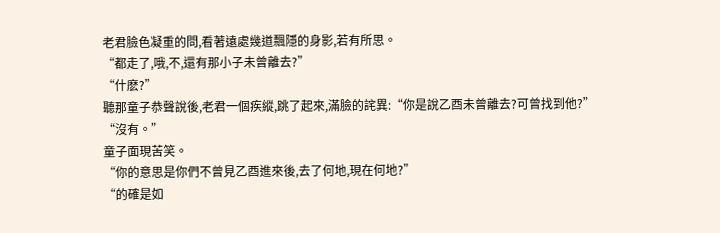老君臉色凝重的問,看著遠處幾道飄隱的身影,若有所思。
“都走了,哦,不,還有那小子未曾離去?”
“什麽?”
聽那童子恭聲說後,老君一個疾縱,跳了起來,滿臉的詫異:“你是說乙酉未曾離去?可曾找到他?”
“沒有。”
童子面現苦笑。
“你的意思是你們不曾見乙酉進來後,去了何地,現在何地?”
“的確是如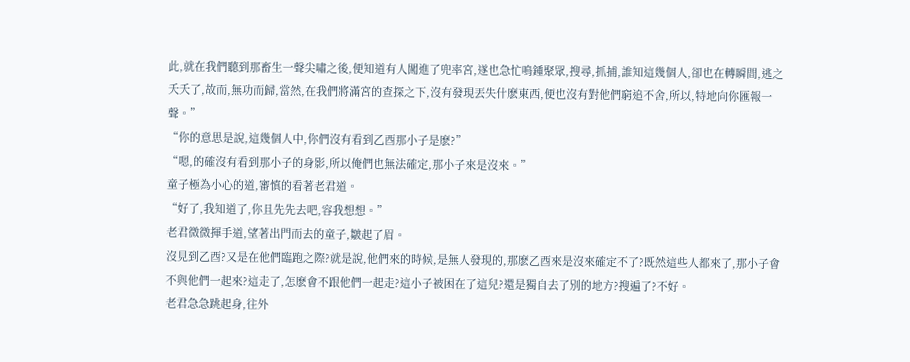此,就在我們聽到那畜生一聲尖嘯之後,便知道有人闖進了兜率宮,遂也急忙鳴鍾聚眾,搜尋,抓捕,誰知這幾個人,卻也在轉瞬間,逃之夭夭了,故而,無功而歸,當然,在我們將滿宮的查探之下,沒有發現丟失什麽東西,便也沒有對他們窮追不舍,所以,特地向你匯報一聲。”
“你的意思是說,這幾個人中,你們沒有看到乙酉那小子是麽?”
“嗯,的確沒有看到那小子的身影,所以俺們也無法確定,那小子來是沒來。”
童子極為小心的道,審慎的看著老君道。
“好了,我知道了,你且先先去吧,容我想想。”
老君微微揮手道,望著出門而去的童子,皺起了眉。
沒見到乙酉?又是在他們臨跑之際?就是說,他們來的時候,是無人發現的,那麽乙酉來是沒來確定不了?既然這些人都來了,那小子會不與他們一起來?這走了,怎麽會不跟他們一起走?這小子被困在了這兒?還是獨自去了別的地方?搜遍了?不好。
老君急急跳起身,往外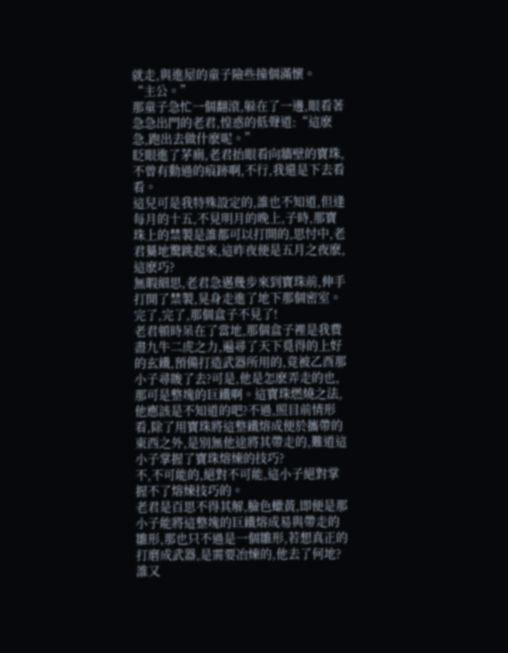就走,與進屋的童子險些撞個滿懷。
“主公。”
那童子急忙一個翻滾,躲在了一邊,眼看著急急出門的老君,惶惑的低聲道:“這麽急,跑出去做什麽呢。”
眨眼進了茅廁,老君抬眼看向牆壁的寶珠,不曾有動過的痕跡啊,不行,我還是下去看看。
這兒可是我特殊設定的,誰也不知道,但逢每月的十五,不見明月的晚上,子時,那寶珠上的禁製是誰都可以打開的,思忖中,老君驀地驚跳起來,這昨夜便是五月之夜麽,這麽巧?
無暇細思,老君急邁幾步來到寶珠前,伸手打開了禁製,晃身走進了地下那個密室。
完了,完了,那個盒子不見了!
老君頓時呆在了當地,那個盒子裡是我費盡九牛二虎之力,遍尋了天下覓得的上好的玄鐵,預備打造武器所用的,竟被乙酉那小子尋睃了去?可是,他是怎麽弄走的也,那可是整塊的巨鐵啊。這寶珠燃燒之法,他應該是不知道的吧?不過,照目前情形看,除了用寶珠將這整鐵熔成便於攜帶的東西之外,是別無他途將其帶走的,難道這小子掌握了寶珠熔煉的技巧?
不,不可能的,絕對不可能,這小子絕對掌握不了熔煉技巧的。
老君是百思不得其解,臉色蠟黃,即便是那小子能將這整塊的巨鐵熔成易與帶走的雛形,那也只不過是一個雛形,若想真正的打磨成武器,是需要冶煉的,他去了何地?誰又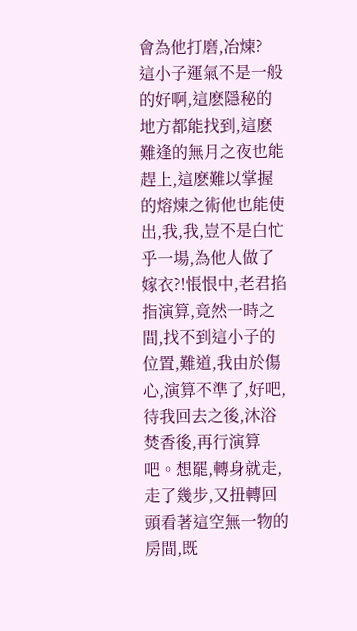會為他打磨,冶煉?
這小子運氣不是一般的好啊,這麽隱秘的地方都能找到,這麽難逢的無月之夜也能趕上,這麽難以掌握的熔煉之術他也能使出,我,我,豈不是白忙乎一場,為他人做了嫁衣?!悵恨中,老君掐指演算,竟然一時之間,找不到這小子的位置,難道,我由於傷心,演算不準了,好吧,待我回去之後,沐浴焚香後,再行演算吧。想罷,轉身就走,走了幾步,又扭轉回頭看著這空無一物的房間,既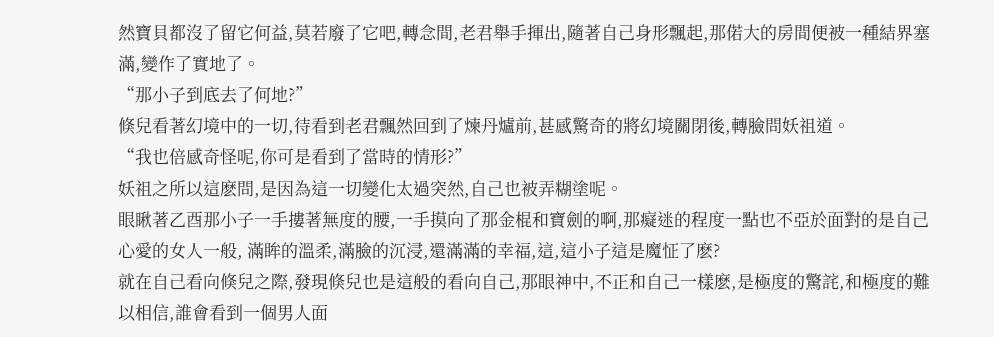然寶貝都沒了留它何益,莫若廢了它吧,轉念間,老君舉手揮出,隨著自己身形飄起,那偌大的房間便被一種結界塞滿,變作了實地了。
“那小子到底去了何地?”
倏兒看著幻境中的一切,待看到老君飄然回到了煉丹爐前,甚感驚奇的將幻境關閉後,轉臉問妖祖道。
“我也倍感奇怪呢,你可是看到了當時的情形?”
妖祖之所以這麽問,是因為這一切變化太過突然,自己也被弄糊塗呢。
眼瞅著乙酉那小子一手摟著無度的腰,一手摸向了那金棍和寶劍的啊,那癡迷的程度一點也不亞於面對的是自己心愛的女人一般, 滿眸的溫柔,滿臉的沉浸,還滿滿的幸福,這,這小子這是魔怔了麽?
就在自己看向倏兒之際,發現倏兒也是這般的看向自己,那眼神中,不正和自己一樣麽,是極度的驚詫,和極度的難以相信,誰會看到一個男人面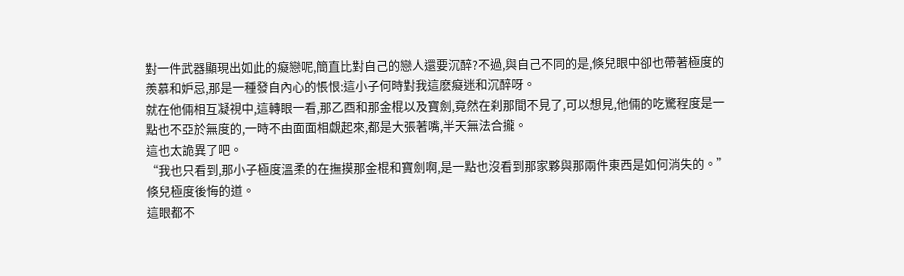對一件武器顯現出如此的癡戀呢,簡直比對自己的戀人還要沉醉?不過,與自己不同的是,倏兒眼中卻也帶著極度的羨慕和妒忌,那是一種發自內心的悵恨:這小子何時對我這麽癡迷和沉醉呀。
就在他倆相互凝視中,這轉眼一看,那乙酉和那金棍以及寶劍,竟然在刹那間不見了,可以想見,他倆的吃驚程度是一點也不亞於無度的,一時不由面面相覷起來,都是大張著嘴,半天無法合攏。
這也太詭異了吧。
“我也只看到,那小子極度溫柔的在撫摸那金棍和寶劍啊,是一點也沒看到那家夥與那兩件東西是如何消失的。”
倏兒極度後悔的道。
這眼都不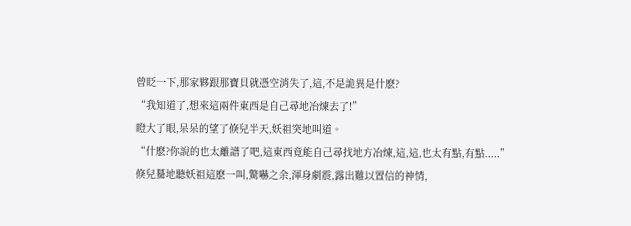曾眨一下,那家夥跟那寶貝就憑空消失了,這,不是詭異是什麽?
“我知道了,想來這兩件東西是自己尋地冶煉去了!”
瞪大了眼,呆呆的望了倏兒半天,妖祖突地叫道。
“什麽?你說的也太離譜了吧,這東西竟能自己尋找地方冶煉,這,這,也太有點,有點.....”
倏兒驀地聽妖祖這麽一叫,驚嚇之余,渾身劇震,露出難以置信的神情,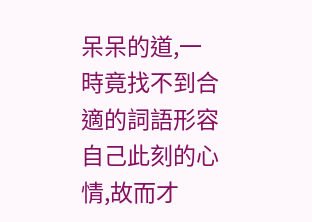呆呆的道,一時竟找不到合適的詞語形容自己此刻的心情,故而才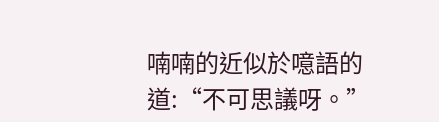喃喃的近似於噫語的道:“不可思議呀。”